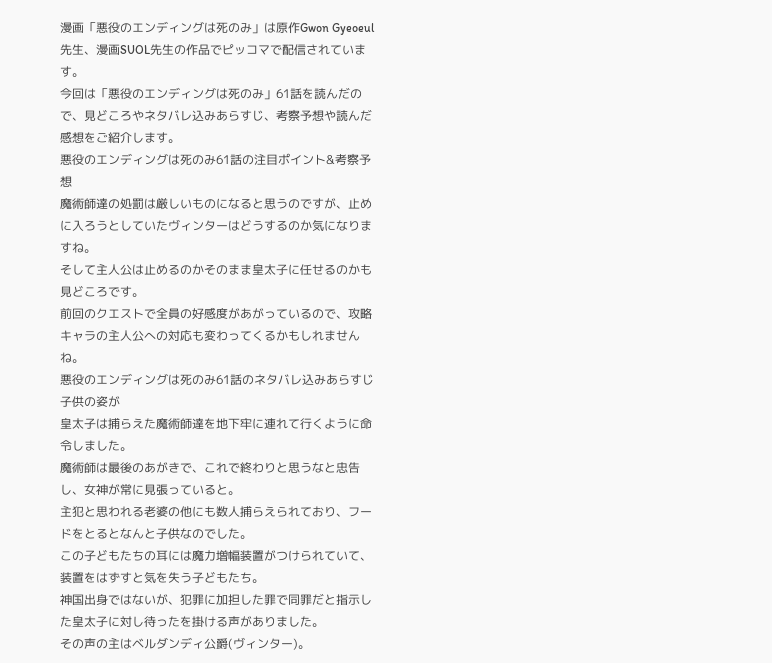漫画「悪役のエンディングは死のみ」は原作Gwon Gyeoeul先生、漫画SUOL先生の作品でピッコマで配信されています。
今回は「悪役のエンディングは死のみ」61話を読んだので、見どころやネタバレ込みあらすじ、考察予想や読んだ感想をご紹介します。
悪役のエンディングは死のみ61話の注目ポイント&考察予想
魔術師達の処罰は厳しいものになると思うのですが、止めに入ろうとしていたヴィンターはどうするのか気になりますね。
そして主人公は止めるのかそのまま皇太子に任せるのかも見どころです。
前回のクエストで全員の好感度があがっているので、攻略キャラの主人公への対応も変わってくるかもしれませんね。
悪役のエンディングは死のみ61話のネタバレ込みあらすじ
子供の姿が
皇太子は捕らえた魔術師達を地下牢に連れて行くように命令しました。
魔術師は最後のあがきで、これで終わりと思うなと忠告し、女神が常に見張っていると。
主犯と思われる老婆の他にも数人捕らえられており、フードをとるとなんと子供なのでした。
この子どもたちの耳には魔力増幅装置がつけられていて、装置をはずすと気を失う子どもたち。
神国出身ではないが、犯罪に加担した罪で同罪だと指示した皇太子に対し待ったを掛ける声がありました。
その声の主はベルダンディ公爵(ヴィンター)。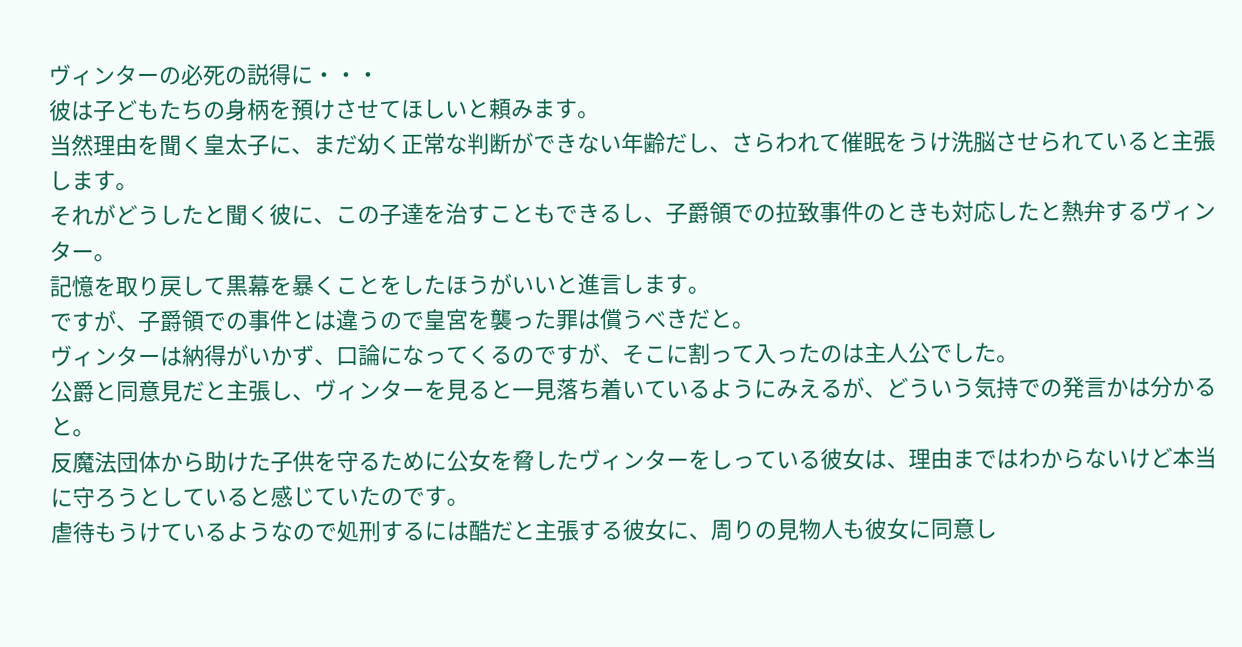ヴィンターの必死の説得に・・・
彼は子どもたちの身柄を預けさせてほしいと頼みます。
当然理由を聞く皇太子に、まだ幼く正常な判断ができない年齢だし、さらわれて催眠をうけ洗脳させられていると主張します。
それがどうしたと聞く彼に、この子達を治すこともできるし、子爵領での拉致事件のときも対応したと熱弁するヴィンター。
記憶を取り戻して黒幕を暴くことをしたほうがいいと進言します。
ですが、子爵領での事件とは違うので皇宮を襲った罪は償うべきだと。
ヴィンターは納得がいかず、口論になってくるのですが、そこに割って入ったのは主人公でした。
公爵と同意見だと主張し、ヴィンターを見ると一見落ち着いているようにみえるが、どういう気持での発言かは分かると。
反魔法団体から助けた子供を守るために公女を脅したヴィンターをしっている彼女は、理由まではわからないけど本当に守ろうとしていると感じていたのです。
虐待もうけているようなので処刑するには酷だと主張する彼女に、周りの見物人も彼女に同意し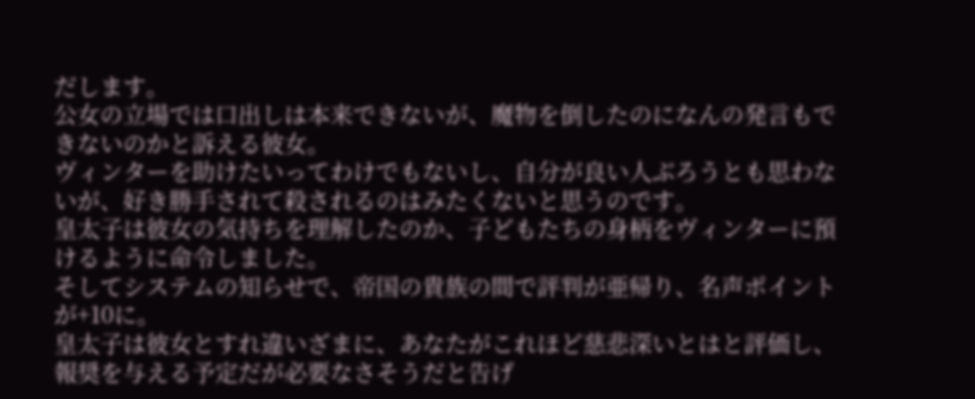だします。
公女の立場では口出しは本来できないが、魔物を倒したのになんの発言もできないのかと訴える彼女。
ヴィンターを助けたいってわけでもないし、自分が良い人ぶろうとも思わないが、好き勝手されて殺されるのはみたくないと思うのです。
皇太子は彼女の気持ちを理解したのか、子どもたちの身柄をヴィンターに預けるように命令しました。
そしてシステムの知らせで、帝国の貴族の間で評判が亜帰り、名声ポイントが+10に。
皇太子は彼女とすれ違いざまに、あなたがこれほど慈悲深いとはと評価し、報奨を与える予定だが必要なさそうだと告げ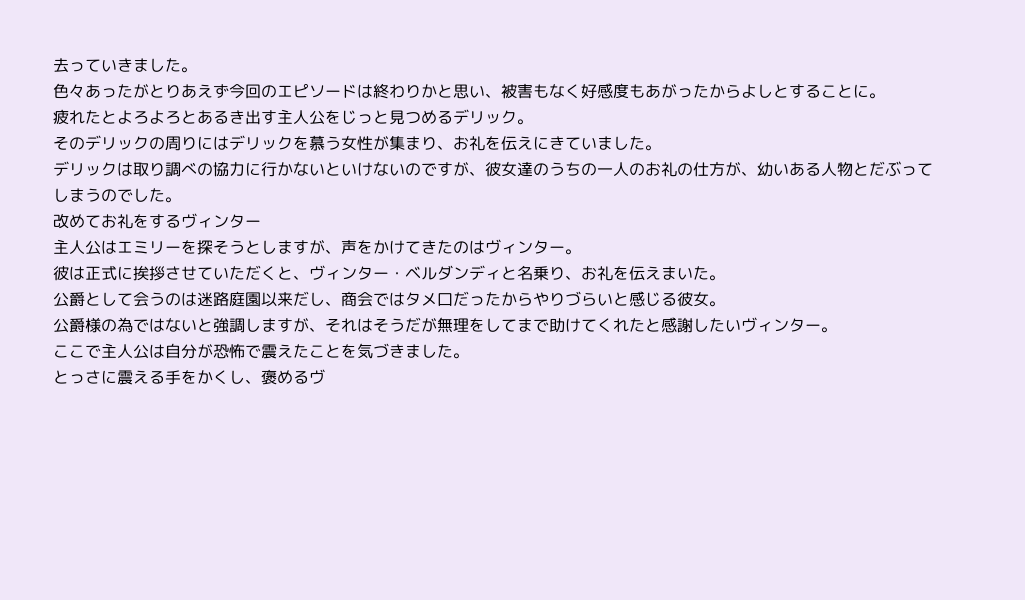去っていきました。
色々あったがとりあえず今回のエピソードは終わりかと思い、被害もなく好感度もあがったからよしとすることに。
疲れたとよろよろとあるき出す主人公をじっと見つめるデリック。
そのデリックの周りにはデリックを慕う女性が集まり、お礼を伝えにきていました。
デリックは取り調べの協力に行かないといけないのですが、彼女達のうちの一人のお礼の仕方が、幼いある人物とだぶってしまうのでした。
改めてお礼をするヴィンター
主人公はエミリーを探そうとしますが、声をかけてきたのはヴィンター。
彼は正式に挨拶させていただくと、ヴィンター・ベルダンディと名乗り、お礼を伝えまいた。
公爵として会うのは迷路庭園以来だし、商会ではタメ口だったからやりづらいと感じる彼女。
公爵様の為ではないと強調しますが、それはそうだが無理をしてまで助けてくれたと感謝したいヴィンター。
ここで主人公は自分が恐怖で震えたことを気づきました。
とっさに震える手をかくし、褒めるヴ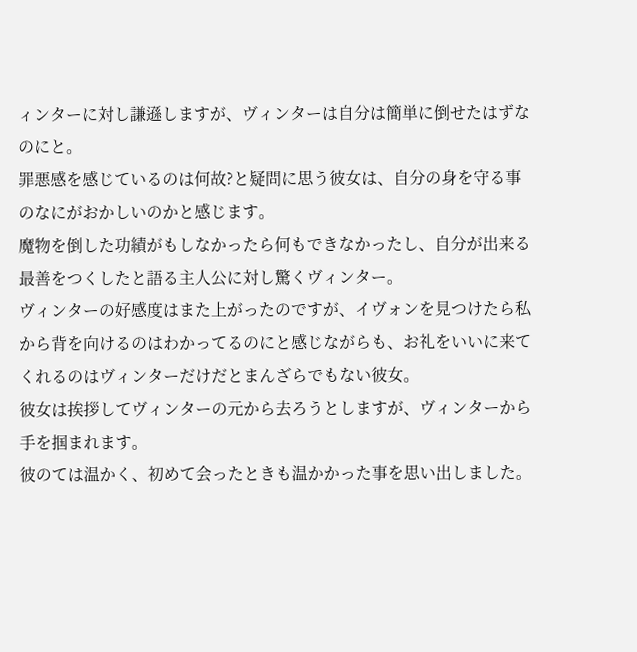ィンターに対し謙遜しますが、ヴィンターは自分は簡単に倒せたはずなのにと。
罪悪感を感じているのは何故?と疑問に思う彼女は、自分の身を守る事のなにがおかしいのかと感じます。
魔物を倒した功績がもしなかったら何もできなかったし、自分が出来る最善をつくしたと語る主人公に対し驚くヴィンター。
ヴィンターの好感度はまた上がったのですが、イヴォンを見つけたら私から背を向けるのはわかってるのにと感じながらも、お礼をいいに来てくれるのはヴィンターだけだとまんざらでもない彼女。
彼女は挨拶してヴィンターの元から去ろうとしますが、ヴィンターから手を掴まれます。
彼のては温かく、初めて会ったときも温かかった事を思い出しました。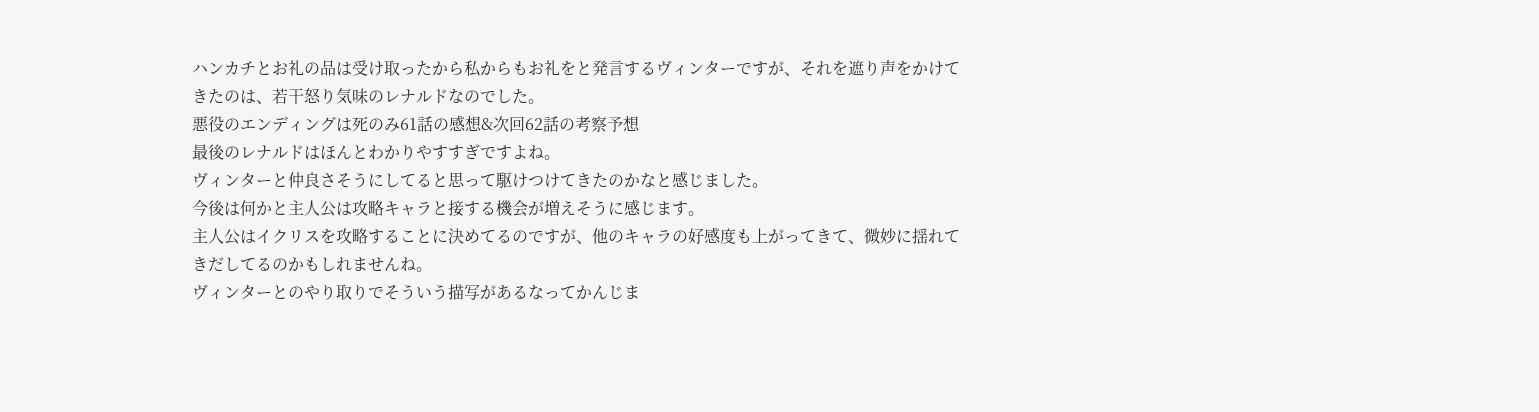ハンカチとお礼の品は受け取ったから私からもお礼をと発言するヴィンターですが、それを遮り声をかけてきたのは、若干怒り気味のレナルドなのでした。
悪役のエンディングは死のみ61話の感想&次回62話の考察予想
最後のレナルドはほんとわかりやすすぎですよね。
ヴィンターと仲良さそうにしてると思って駆けつけてきたのかなと感じました。
今後は何かと主人公は攻略キャラと接する機会が増えそうに感じます。
主人公はイクリスを攻略することに決めてるのですが、他のキャラの好感度も上がってきて、微妙に揺れてきだしてるのかもしれませんね。
ヴィンターとのやり取りでそういう描写があるなってかんじま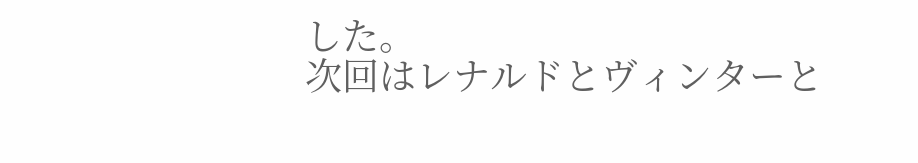した。
次回はレナルドとヴィンターと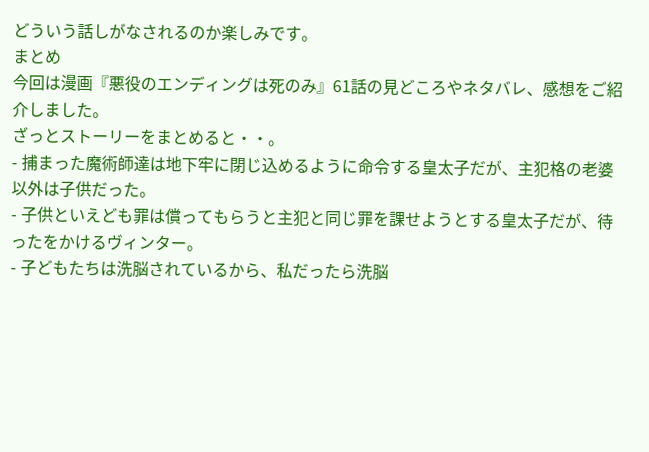どういう話しがなされるのか楽しみです。
まとめ
今回は漫画『悪役のエンディングは死のみ』61話の見どころやネタバレ、感想をご紹介しました。
ざっとストーリーをまとめると・・。
- 捕まった魔術師達は地下牢に閉じ込めるように命令する皇太子だが、主犯格の老婆以外は子供だった。
- 子供といえども罪は償ってもらうと主犯と同じ罪を課せようとする皇太子だが、待ったをかけるヴィンター。
- 子どもたちは洗脳されているから、私だったら洗脳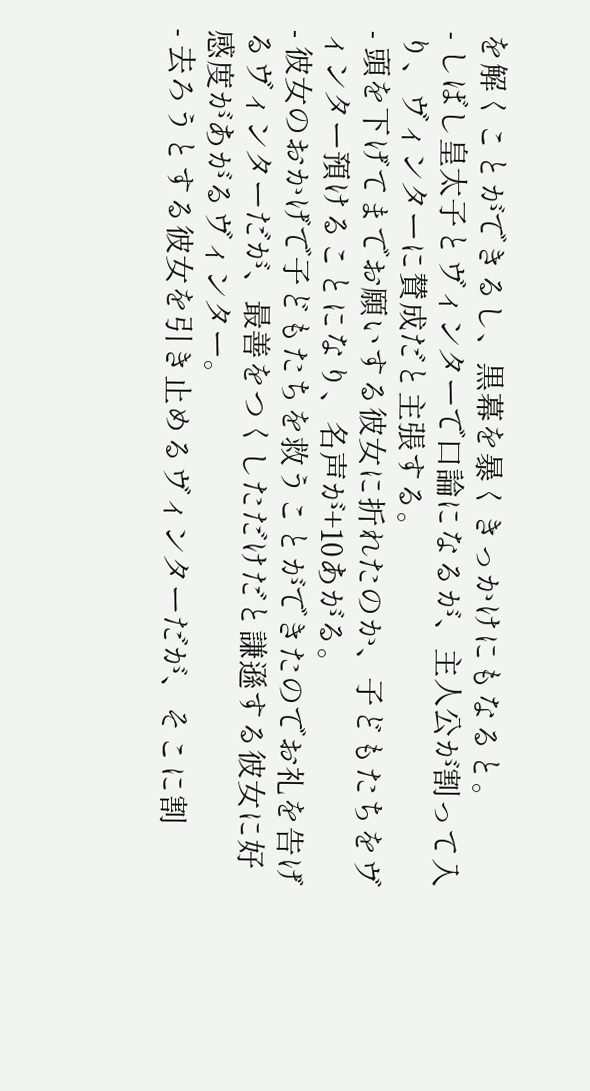を解くことができるし、黒幕を暴くきっかけにもなると。
- しばし皇太子とヴィンターで口論になるが、主人公が割って入り、ヴィンターに賛成だと主張する。
- 頭を下げてまでお願いする彼女に折れたのか、子どもたちをヴィンター預けることになり、名声が+10あがる。
- 彼女のおかげで子どもたちを救うことができたのでお礼を告げるヴィンターだが、最善をつくしただけだと謙遜する彼女に好感度があがるヴィンター。
- 去ろうとする彼女を引き止めるヴィンターだが、そこに割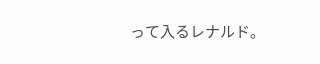って入るレナルド。